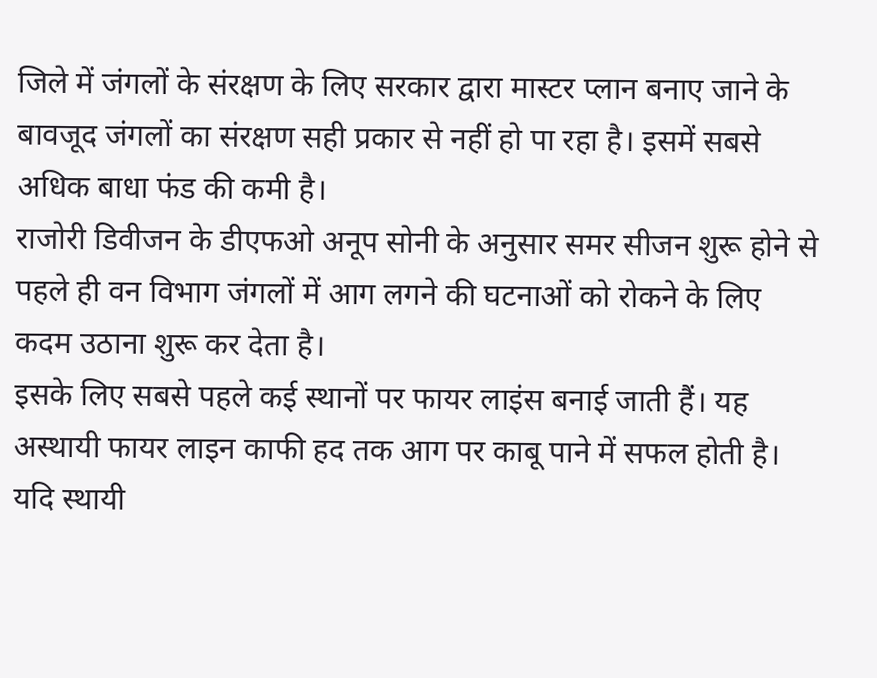जिले में जंगलों के संरक्षण के लिए सरकार द्वारा मास्टर प्लान बनाए जाने के बावजूद जंगलों का संरक्षण सही प्रकार से नहीं हो पा रहा है। इसमें सबसे अधिक बाधा फंड की कमी है।
राजोरी डिवीजन के डीएफओ अनूप सोनी के अनुसार समर सीजन शुरू होने से पहले ही वन विभाग जंगलों में आग लगने की घटनाओं को रोकने के लिए कदम उठाना शुरू कर देता है।
इसके लिए सबसे पहले कई स्थानों पर फायर लाइंस बनाई जाती हैं। यह अस्थायी फायर लाइन काफी हद तक आग पर काबू पाने में सफल होती है। यदि स्थायी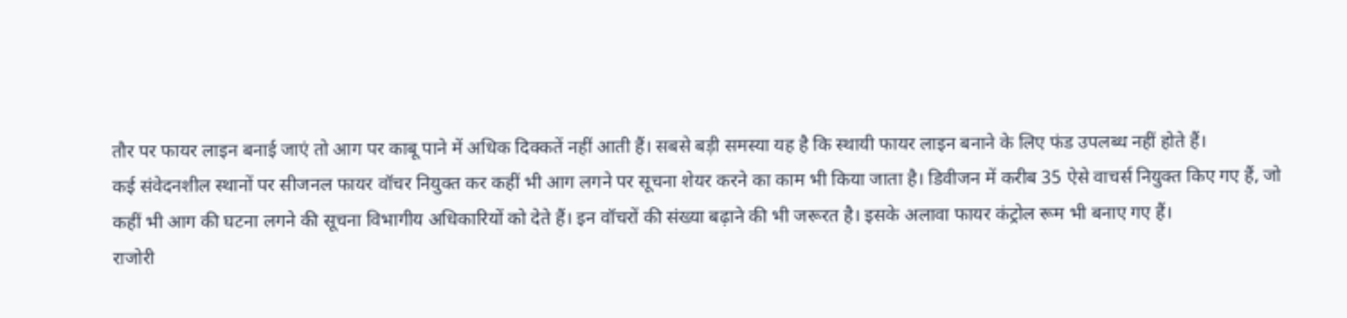तौर पर फायर लाइन बनाई जाएं तो आग पर काबू पाने में अधिक दिक्कतें नहीं आती हैं। सबसे बड़ी समस्या यह है कि स्थायी फायर लाइन बनाने के लिए फंड उपलब्ध नहीं होते हैं।
कई संवेदनशील स्थानों पर सीजनल फायर वॉचर नियुक्त कर कहीं भी आग लगने पर सूचना शेयर करने का काम भी किया जाता है। डिवीजन में करीब 35 ऐसे वाचर्स नियुक्त किए गए हैं, जो कहीं भी आग की घटना लगने की सूचना विभागीय अधिकारियों को देते हैं। इन वॉचरों की संख्या बढ़ाने की भी जरूरत है। इसके अलावा फायर कंट्रोल रूम भी बनाए गए हैं।
राजोरी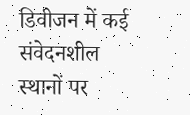डिवीजन में कई संवेदनशील स्थानों पर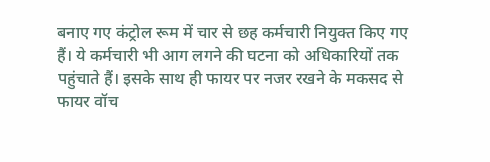बनाए गए कंट्रोल रूम में चार से छह कर्मचारी नियुक्त किए गए हैं। ये कर्मचारी भी आग लगने की घटना को अधिकारियों तक पहुंचाते हैं। इसके साथ ही फायर पर नजर रखने के मकसद से फायर वॉच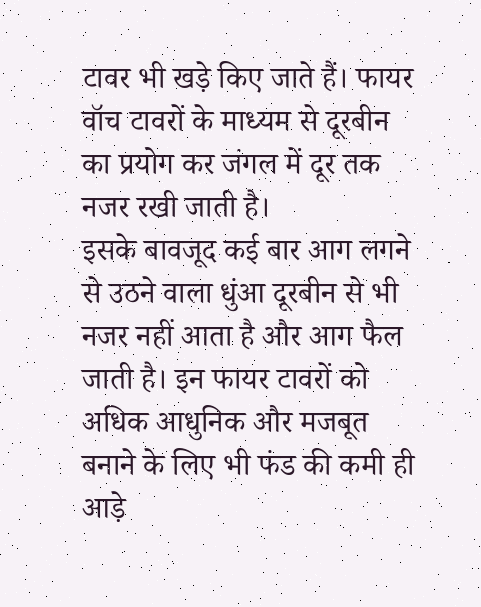टावर भी खड़े किए जाते हैं। फायर वॉच टावरों के माध्यम से दूरबीन का प्रयोग कर जंगल में दूर तक नजर रखी जाती है।
इसके बावजूद कई बार आग लगने से उठने वाला धुंआ दूरबीन से भी नजर नहीं आता है और आग फैल जाती है। इन फायर टावरों को अधिक आधुनिक और मजबूत बनाने के लिए भी फंड की कमी ही आड़े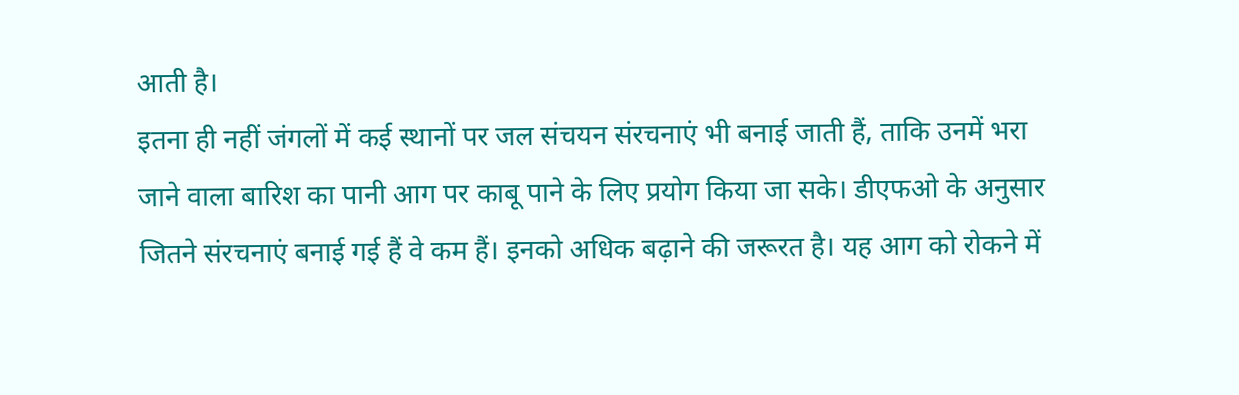आती है।
इतना ही नहीं जंगलों में कई स्थानों पर जल संचयन संरचनाएं भी बनाई जाती हैं, ताकि उनमें भरा जाने वाला बारिश का पानी आग पर काबू पाने के लिए प्रयोग किया जा सके। डीएफओ के अनुसार जितने संरचनाएं बनाई गई हैं वे कम हैं। इनको अधिक बढ़ाने की जरूरत है। यह आग को रोकने में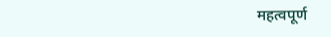महत्वपूर्ण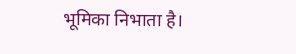भूमिका निभाता है।